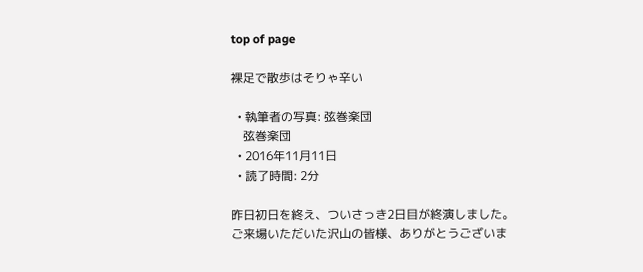top of page

裸足で散歩はそりゃ辛い

  • 執筆者の写真: 弦巻楽団
    弦巻楽団
  • 2016年11月11日
  • 読了時間: 2分

昨日初日を終え、ついさっき2日目が終演しました。ご来場いただいた沢山の皆様、ありがとうございま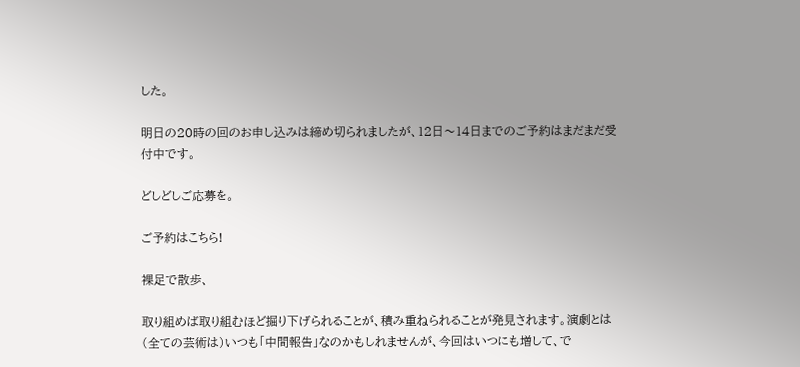した。

明日の20時の回のお申し込みは締め切られましたが、12日〜14日までのご予約はまだまだ受付中です。

どしどしご応募を。

ご予約はこちら!

裸足で散歩、

取り組めば取り組むほど掘り下げられることが、積み重ねられることが発見されます。演劇とは(全ての芸術は)いつも「中間報告」なのかもしれませんが、今回はいつにも増して、で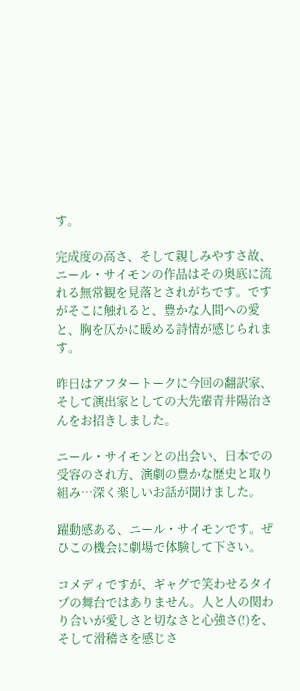す。

完成度の高さ、そして親しみやすさ故、ニール・サイモンの作品はその奥底に流れる無常観を見落とされがちです。ですがそこに触れると、豊かな人間への愛と、胸を仄かに暖める詩情が感じられます。

昨日はアフタートークに今回の翻訳家、そして演出家としての大先輩青井陽治さんをお招きしました。

ニール・サイモンとの出会い、日本での受容のされ方、演劇の豊かな歴史と取り組み…深く楽しいお話が聞けました。

躍動感ある、ニール・サイモンです。ぜひこの機会に劇場で体験して下さい。

コメディですが、ギャグで笑わせるタイプの舞台ではありません。人と人の関わり合いが愛しさと切なさと心強さ(!)を、そして滑稽さを感じさ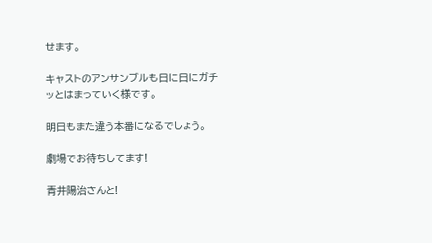せます。

キャストのアンサンブルも日に日にガチッとはまっていく様です。

明日もまた違う本番になるでしょう。

劇場でお待ちしてます!

青井陽治さんと!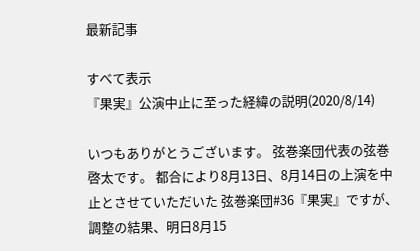最新記事

すべて表示
『果実』公演中止に至った経緯の説明(2020/8/14)

いつもありがとうございます。 弦巻楽団代表の弦巻啓太です。 都合により8月13日、8月14日の上演を中止とさせていただいた 弦巻楽団#36『果実』ですが、 調整の結果、明日8月15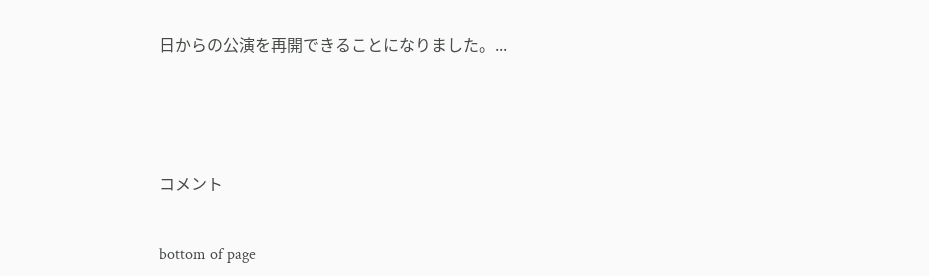日からの公演を再開できることになりました。...





コメント


bottom of page